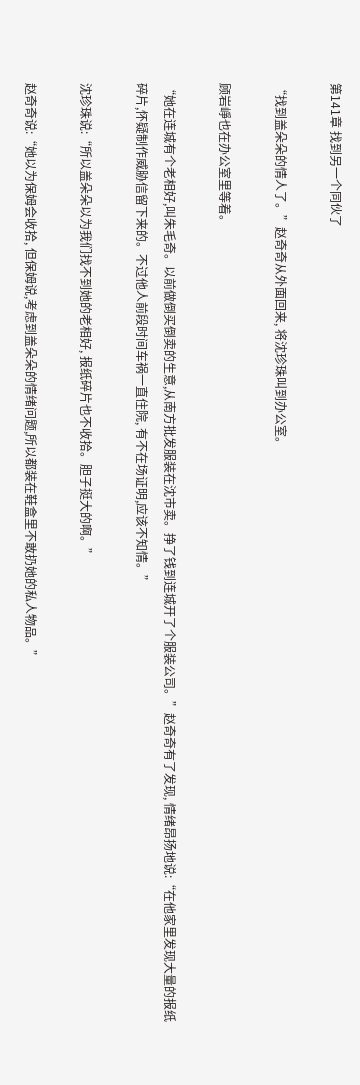第141章 找到另一个同伙了

“找到盖朵朵的情人了。”赵奇奇从外面回来, 将沈珍珠叫到办公室。

顾岩崢也在办公室里等着。

“她在连城有个老相好,叫朱毛奇。以前做倒买倒卖的生意,从南方批发服装在沈市卖。挣了钱到连城开了个服装公司。”赵奇奇有了发现, 情绪昂扬地说:“在他家里发现大量的报纸碎片,怀疑制作威胁信留下来的。不过他人前段时间车祸一直住院, 有不在场证明,应该不知情。”

沈珍珠说:“所以盖朵朵以为我们找不到她的老相好, 报纸碎片也不收拾。胆子挺大的啊。”

赵奇奇说:“她以为保姆会收拾, 但保姆说,考虑到盖朵朵的情绪问题,所以都装在鞋盒里不敢扔她的私人物品。”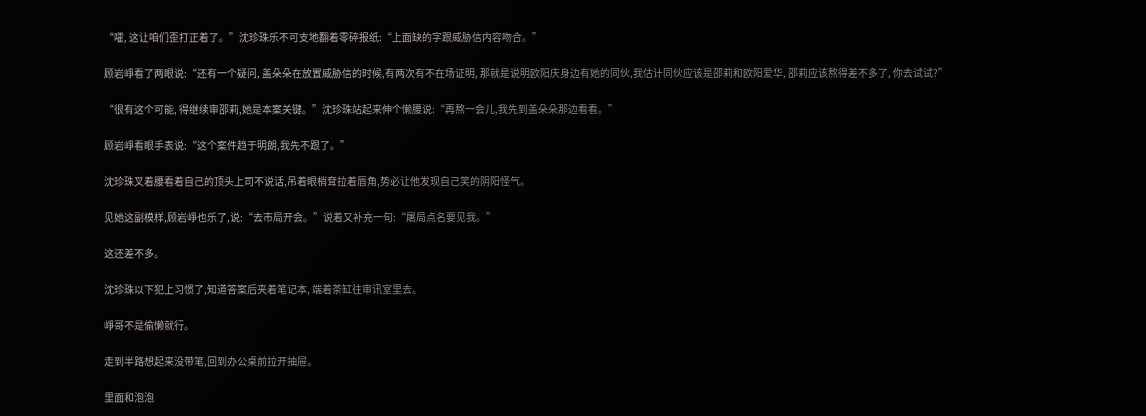“嚯, 这让咱们歪打正着了。”沈珍珠乐不可支地翻着零碎报纸:“上面缺的字跟威胁信内容吻合。”

顾岩崢看了两眼说:“还有一个疑问, 盖朵朵在放置威胁信的时候,有两次有不在场证明, 那就是说明欧阳庆身边有她的同伙,我估计同伙应该是邵莉和欧阳爱华, 邵莉应该熬得差不多了, 你去试试?”

“很有这个可能, 得继续审邵莉,她是本案关键。”沈珍珠站起来伸个懒腰说:“再熬一会儿,我先到盖朵朵那边看看。”

顾岩崢看眼手表说:“这个案件趋于明朗,我先不跟了。”

沈珍珠叉着腰看着自己的顶头上司不说话,吊着眼梢耷拉着唇角,势必让他发现自己笑的阴阳怪气。

见她这副模样,顾岩崢也乐了,说:“去市局开会。”说着又补充一句:“屠局点名要见我。”

这还差不多。

沈珍珠以下犯上习惯了,知道答案后夹着笔记本, 端着茶缸往审讯室里去。

崢哥不是偷懒就行。

走到半路想起来没带笔,回到办公桌前拉开抽屉。

里面和泡泡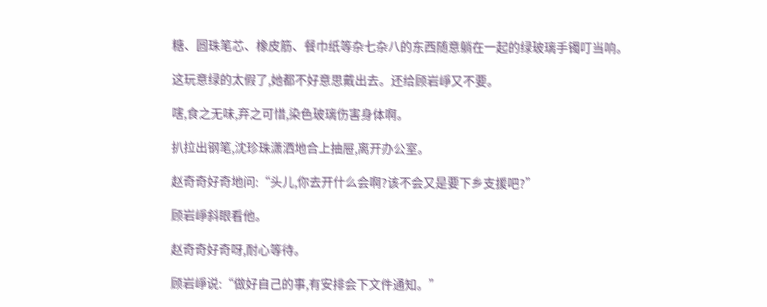糖、圆珠笔芯、橡皮筋、餐巾纸等杂七杂八的东西随意躺在一起的绿玻璃手镯叮当响。

这玩意绿的太假了,她都不好意思戴出去。还给顾岩崢又不要。

嗐,食之无味,弃之可惜,染色玻璃伤害身体啊。

扒拉出钢笔,沈珍珠潇洒地合上抽屉,离开办公室。

赵奇奇好奇地问:“头儿,你去开什么会啊?该不会又是要下乡支援吧?”

顾岩崢斜眼看他。

赵奇奇好奇呀,耐心等待。

顾岩崢说:“做好自己的事,有安排会下文件通知。”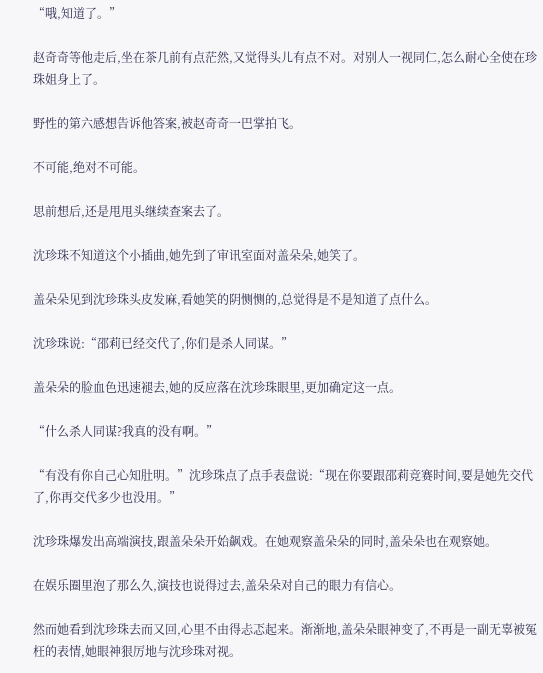“哦,知道了。”

赵奇奇等他走后,坐在茶几前有点茫然,又觉得头儿有点不对。对别人一视同仁,怎么耐心全使在珍珠姐身上了。

野性的第六感想告诉他答案,被赵奇奇一巴掌拍飞。

不可能,绝对不可能。

思前想后,还是甩甩头继续查案去了。

沈珍珠不知道这个小插曲,她先到了审讯室面对盖朵朵,她笑了。

盖朵朵见到沈珍珠头皮发麻,看她笑的阴恻恻的,总觉得是不是知道了点什么。

沈珍珠说:“邵莉已经交代了,你们是杀人同谋。”

盖朵朵的脸血色迅速褪去,她的反应落在沈珍珠眼里,更加确定这一点。

“什么杀人同谋?我真的没有啊。”

“有没有你自己心知肚明。”沈珍珠点了点手表盘说:“现在你要跟邵莉竞赛时间,要是她先交代了,你再交代多少也没用。”

沈珍珠爆发出高端演技,跟盖朵朵开始飙戏。在她观察盖朵朵的同时,盖朵朵也在观察她。

在娱乐圈里泡了那么久,演技也说得过去,盖朵朵对自己的眼力有信心。

然而她看到沈珍珠去而又回,心里不由得忐忑起来。渐渐地,盖朵朵眼神变了,不再是一副无辜被冤枉的表情,她眼神狠厉地与沈珍珠对视。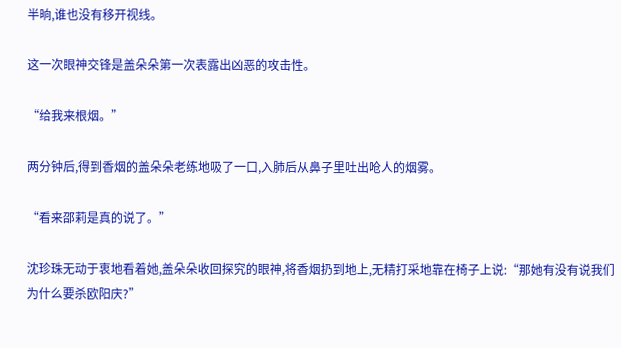半晌,谁也没有移开视线。

这一次眼神交锋是盖朵朵第一次表露出凶恶的攻击性。

“给我来根烟。”

两分钟后,得到香烟的盖朵朵老练地吸了一口,入肺后从鼻子里吐出呛人的烟雾。

“看来邵莉是真的说了。”

沈珍珠无动于衷地看着她,盖朵朵收回探究的眼神,将香烟扔到地上,无精打采地靠在椅子上说:“那她有没有说我们为什么要杀欧阳庆?”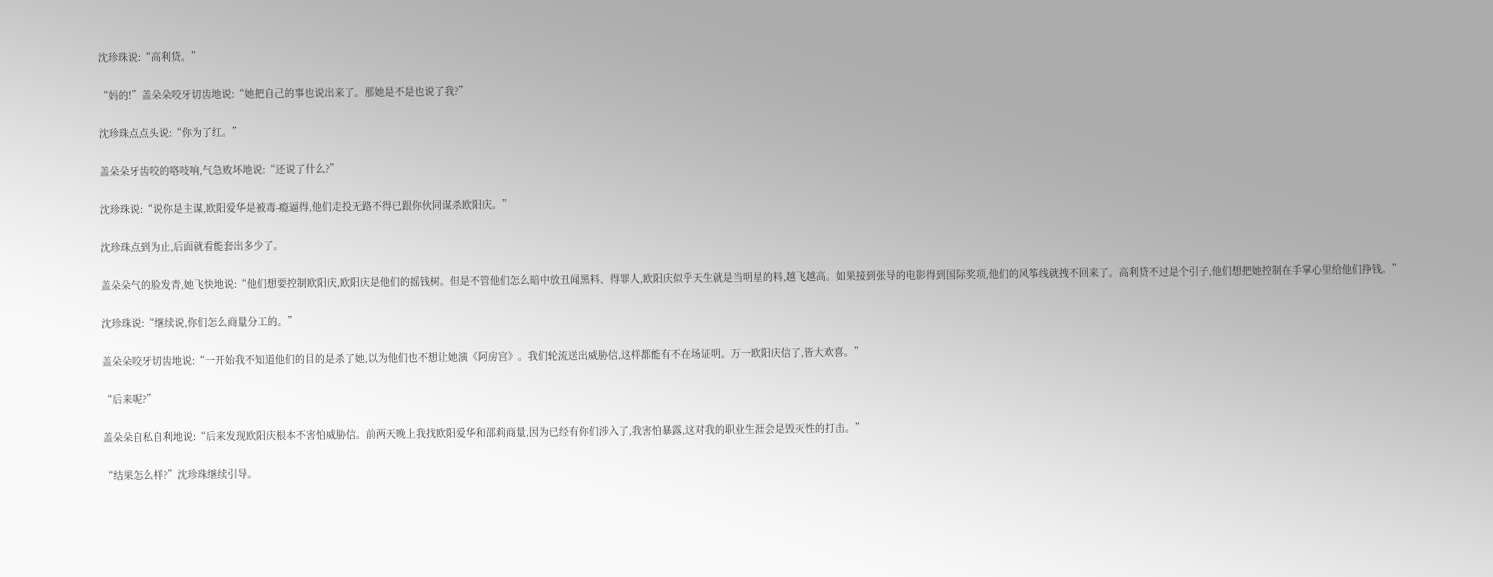沈珍珠说:“高利贷。”

“妈的!”盖朵朵咬牙切齿地说:“她把自己的事也说出来了。那她是不是也说了我?”

沈珍珠点点头说:“你为了红。”

盖朵朵牙齿咬的咯吱响,气急败坏地说:“还说了什么?”

沈珍珠说:“说你是主谋,欧阳爱华是被毒-瘾逼得,他们走投无路不得已跟你伙同谋杀欧阳庆。”

沈珍珠点到为止,后面就看能套出多少了。

盖朵朵气的脸发青,她飞快地说:“他们想要控制欧阳庆,欧阳庆是他们的摇钱树。但是不管他们怎么暗中放丑闻黑料、得罪人,欧阳庆似乎天生就是当明星的料,越飞越高。如果接到张导的电影得到国际奖项,他们的风筝线就拽不回来了。高利贷不过是个引子,他们想把她控制在手掌心里给他们挣钱。”

沈珍珠说:“继续说,你们怎么商量分工的。”

盖朵朵咬牙切齿地说:“一开始我不知道他们的目的是杀了她,以为他们也不想让她演《阿房宫》。我们轮流送出威胁信,这样都能有不在场证明。万一欧阳庆信了,皆大欢喜。”

“后来呢?”

盖朵朵自私自利地说:“后来发现欧阳庆根本不害怕威胁信。前两天晚上我找欧阳爱华和邵莉商量,因为已经有你们涉入了,我害怕暴露,这对我的职业生涯会是毁灭性的打击。”

“结果怎么样?”沈珍珠继续引导。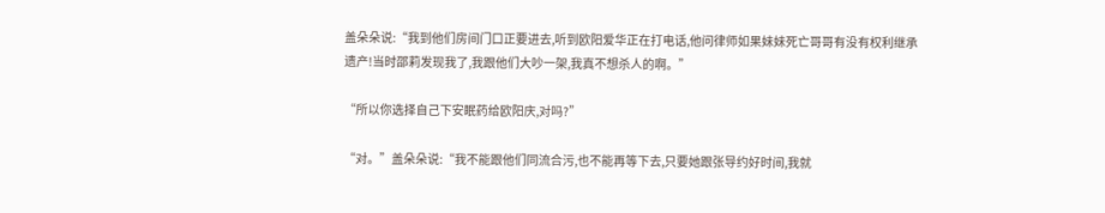盖朵朵说:“我到他们房间门口正要进去,听到欧阳爱华正在打电话,他问律师如果妹妹死亡哥哥有没有权利继承遗产!当时邵莉发现我了,我跟他们大吵一架,我真不想杀人的啊。”

“所以你选择自己下安眠药给欧阳庆,对吗?”

“对。”盖朵朵说:“我不能跟他们同流合污,也不能再等下去,只要她跟张导约好时间,我就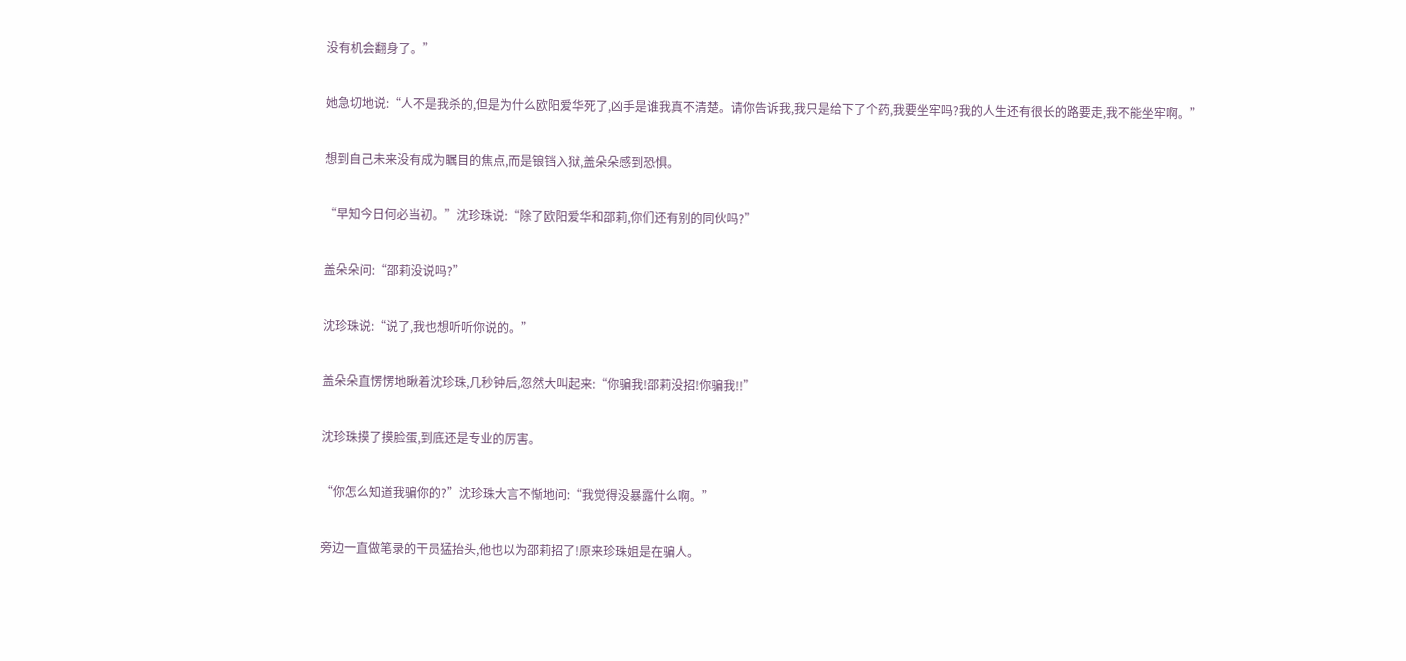没有机会翻身了。”

她急切地说:“人不是我杀的,但是为什么欧阳爱华死了,凶手是谁我真不清楚。请你告诉我,我只是给下了个药,我要坐牢吗?我的人生还有很长的路要走,我不能坐牢啊。”

想到自己未来没有成为瞩目的焦点,而是锒铛入狱,盖朵朵感到恐惧。

“早知今日何必当初。”沈珍珠说:“除了欧阳爱华和邵莉,你们还有别的同伙吗?”

盖朵朵问:“邵莉没说吗?”

沈珍珠说:“说了,我也想听听你说的。”

盖朵朵直愣愣地瞅着沈珍珠,几秒钟后,忽然大叫起来:“你骗我!邵莉没招!你骗我!!”

沈珍珠摸了摸脸蛋,到底还是专业的厉害。

“你怎么知道我骗你的?”沈珍珠大言不惭地问:“我觉得没暴露什么啊。”

旁边一直做笔录的干员猛抬头,他也以为邵莉招了!原来珍珠姐是在骗人。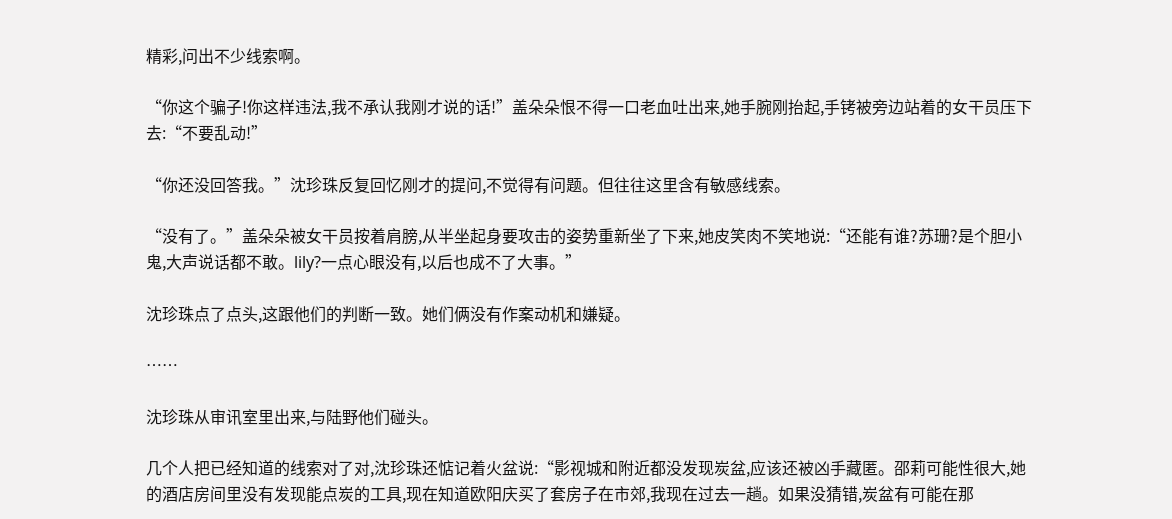精彩,问出不少线索啊。

“你这个骗子!你这样违法,我不承认我刚才说的话!”盖朵朵恨不得一口老血吐出来,她手腕刚抬起,手铐被旁边站着的女干员压下去:“不要乱动!”

“你还没回答我。”沈珍珠反复回忆刚才的提问,不觉得有问题。但往往这里含有敏感线索。

“没有了。”盖朵朵被女干员按着肩膀,从半坐起身要攻击的姿势重新坐了下来,她皮笑肉不笑地说:“还能有谁?苏珊?是个胆小鬼,大声说话都不敢。lily?一点心眼没有,以后也成不了大事。”

沈珍珠点了点头,这跟他们的判断一致。她们俩没有作案动机和嫌疑。

……

沈珍珠从审讯室里出来,与陆野他们碰头。

几个人把已经知道的线索对了对,沈珍珠还惦记着火盆说:“影视城和附近都没发现炭盆,应该还被凶手藏匿。邵莉可能性很大,她的酒店房间里没有发现能点炭的工具,现在知道欧阳庆买了套房子在市郊,我现在过去一趟。如果没猜错,炭盆有可能在那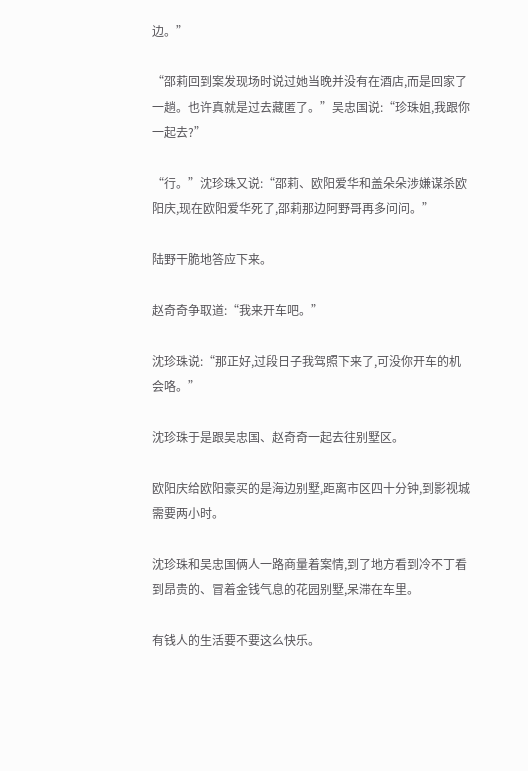边。”

“邵莉回到案发现场时说过她当晚并没有在酒店,而是回家了一趟。也许真就是过去藏匿了。”吴忠国说:“珍珠姐,我跟你一起去?”

“行。”沈珍珠又说:“邵莉、欧阳爱华和盖朵朵涉嫌谋杀欧阳庆,现在欧阳爱华死了,邵莉那边阿野哥再多问问。”

陆野干脆地答应下来。

赵奇奇争取道:“我来开车吧。”

沈珍珠说:“那正好,过段日子我驾照下来了,可没你开车的机会咯。”

沈珍珠于是跟吴忠国、赵奇奇一起去往别墅区。

欧阳庆给欧阳豪买的是海边别墅,距离市区四十分钟,到影视城需要两小时。

沈珍珠和吴忠国俩人一路商量着案情,到了地方看到冷不丁看到昂贵的、冒着金钱气息的花园别墅,呆滞在车里。

有钱人的生活要不要这么快乐。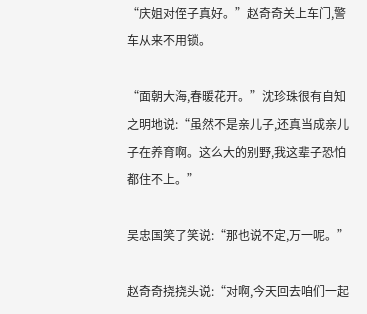“庆姐对侄子真好。”赵奇奇关上车门,警车从来不用锁。

“面朝大海,春暖花开。”沈珍珠很有自知之明地说:“虽然不是亲儿子,还真当成亲儿子在养育啊。这么大的别野,我这辈子恐怕都住不上。”

吴忠国笑了笑说:“那也说不定,万一呢。”

赵奇奇挠挠头说:“对啊,今天回去咱们一起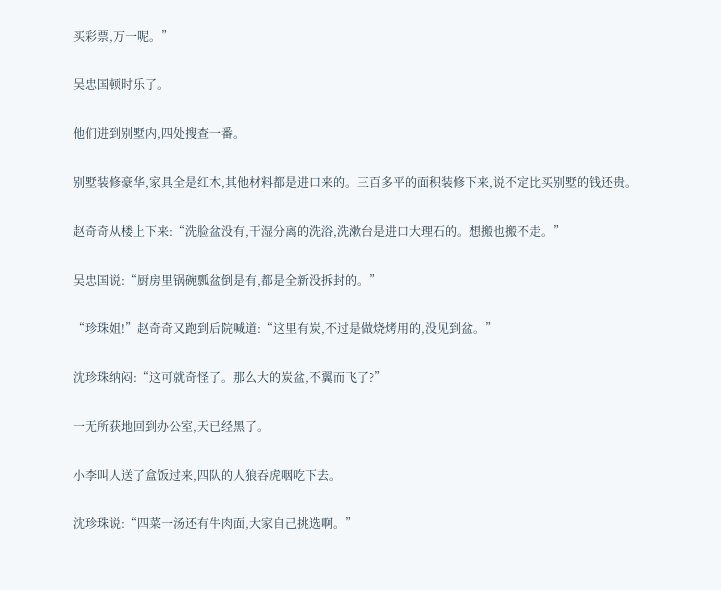买彩票,万一呢。”

吴忠国顿时乐了。

他们进到别墅内,四处搜查一番。

别墅装修豪华,家具全是红木,其他材料都是进口来的。三百多平的面积装修下来,说不定比买别墅的钱还贵。

赵奇奇从楼上下来:“洗脸盆没有,干湿分离的洗浴,洗漱台是进口大理石的。想搬也搬不走。”

吴忠国说:“厨房里锅碗瓢盆倒是有,都是全新没拆封的。”

“珍珠姐!”赵奇奇又跑到后院喊道:“这里有炭,不过是做烧烤用的,没见到盆。”

沈珍珠纳闷:“这可就奇怪了。那么大的炭盆,不翼而飞了?”

一无所获地回到办公室,天已经黑了。

小李叫人送了盒饭过来,四队的人狼吞虎咽吃下去。

沈珍珠说:“四菜一汤还有牛肉面,大家自己挑选啊。”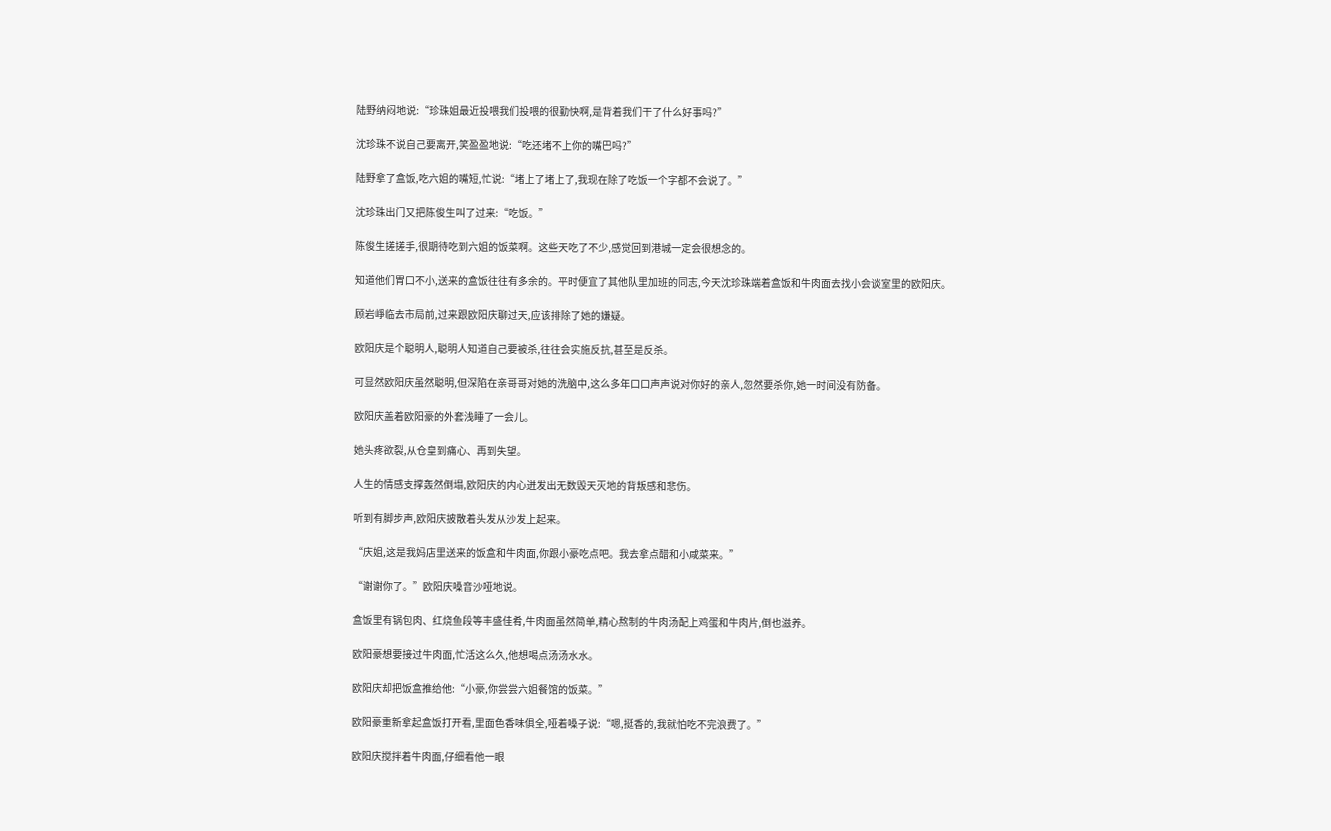陆野纳闷地说:“珍珠姐最近投喂我们投喂的很勤快啊,是背着我们干了什么好事吗?”

沈珍珠不说自己要离开,笑盈盈地说:“吃还堵不上你的嘴巴吗?”

陆野拿了盒饭,吃六姐的嘴短,忙说:“堵上了堵上了,我现在除了吃饭一个字都不会说了。”

沈珍珠出门又把陈俊生叫了过来:“吃饭。”

陈俊生搓搓手,很期待吃到六姐的饭菜啊。这些天吃了不少,感觉回到港城一定会很想念的。

知道他们胃口不小,送来的盒饭往往有多余的。平时便宜了其他队里加班的同志,今天沈珍珠端着盒饭和牛肉面去找小会谈室里的欧阳庆。

顾岩崢临去市局前,过来跟欧阳庆聊过天,应该排除了她的嫌疑。

欧阳庆是个聪明人,聪明人知道自己要被杀,往往会实施反抗,甚至是反杀。

可显然欧阳庆虽然聪明,但深陷在亲哥哥对她的洗脑中,这么多年口口声声说对你好的亲人,忽然要杀你,她一时间没有防备。

欧阳庆盖着欧阳豪的外套浅睡了一会儿。

她头疼欲裂,从仓皇到痛心、再到失望。

人生的情感支撑轰然倒塌,欧阳庆的内心迸发出无数毁天灭地的背叛感和悲伤。

听到有脚步声,欧阳庆披散着头发从沙发上起来。

“庆姐,这是我妈店里送来的饭盒和牛肉面,你跟小豪吃点吧。我去拿点醋和小咸菜来。”

“谢谢你了。”欧阳庆嗓音沙哑地说。

盒饭里有锅包肉、红烧鱼段等丰盛佳肴,牛肉面虽然简单,精心熬制的牛肉汤配上鸡蛋和牛肉片,倒也滋养。

欧阳豪想要接过牛肉面,忙活这么久,他想喝点汤汤水水。

欧阳庆却把饭盒推给他:“小豪,你尝尝六姐餐馆的饭菜。”

欧阳豪重新拿起盒饭打开看,里面色香味俱全,哑着嗓子说:“嗯,挺香的,我就怕吃不完浪费了。”

欧阳庆搅拌着牛肉面,仔细看他一眼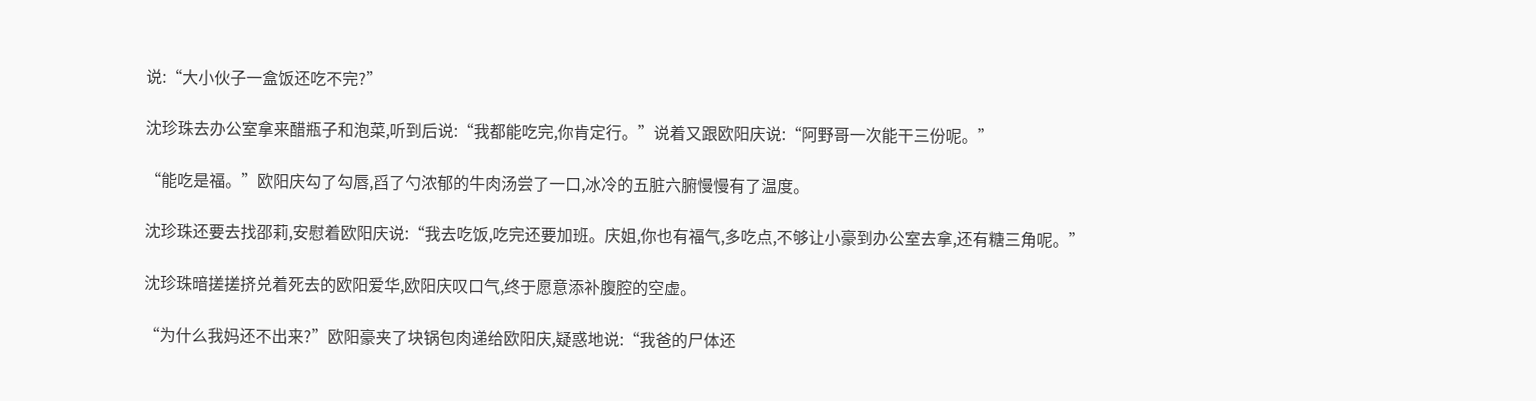说:“大小伙子一盒饭还吃不完?”

沈珍珠去办公室拿来醋瓶子和泡菜,听到后说:“我都能吃完,你肯定行。”说着又跟欧阳庆说:“阿野哥一次能干三份呢。”

“能吃是福。”欧阳庆勾了勾唇,舀了勺浓郁的牛肉汤尝了一口,冰冷的五脏六腑慢慢有了温度。

沈珍珠还要去找邵莉,安慰着欧阳庆说:“我去吃饭,吃完还要加班。庆姐,你也有福气,多吃点,不够让小豪到办公室去拿,还有糖三角呢。”

沈珍珠暗搓搓挤兑着死去的欧阳爱华,欧阳庆叹口气,终于愿意添补腹腔的空虚。

“为什么我妈还不出来?”欧阳豪夹了块锅包肉递给欧阳庆,疑惑地说:“我爸的尸体还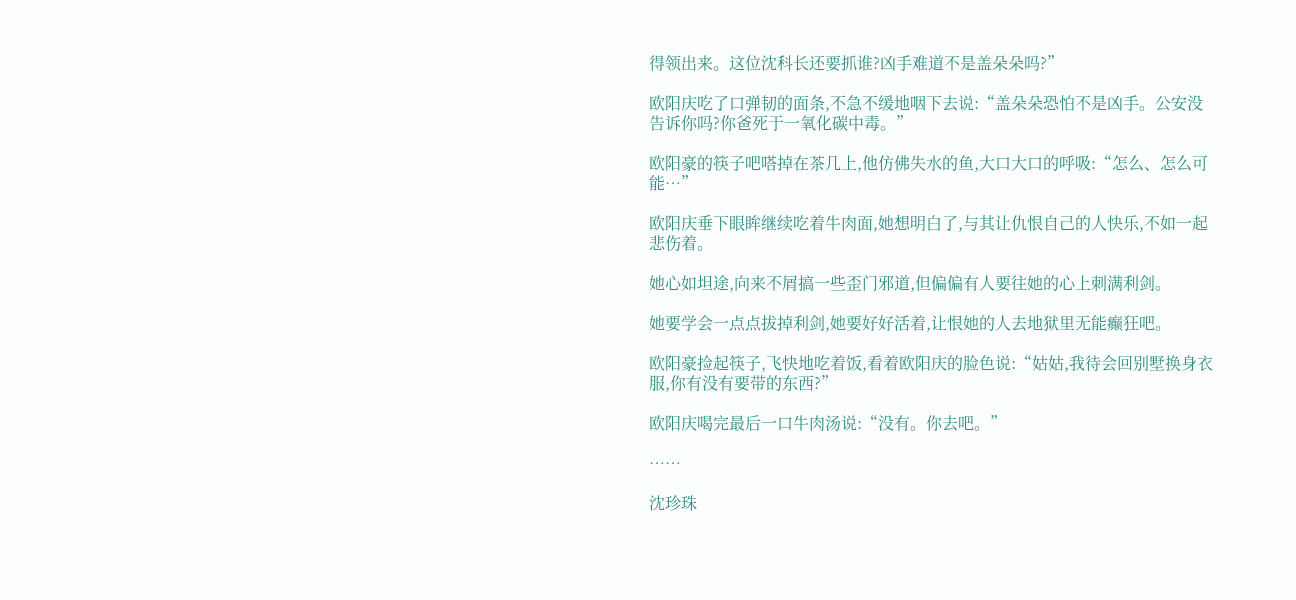得领出来。这位沈科长还要抓谁?凶手难道不是盖朵朵吗?”

欧阳庆吃了口弹韧的面条,不急不缓地咽下去说:“盖朵朵恐怕不是凶手。公安没告诉你吗?你爸死于一氧化碳中毒。”

欧阳豪的筷子吧嗒掉在茶几上,他仿佛失水的鱼,大口大口的呼吸:“怎么、怎么可能…”

欧阳庆垂下眼眸继续吃着牛肉面,她想明白了,与其让仇恨自己的人快乐,不如一起悲伤着。

她心如坦途,向来不屑搞一些歪门邪道,但偏偏有人要往她的心上刺满利剑。

她要学会一点点拔掉利剑,她要好好活着,让恨她的人去地狱里无能癫狂吧。

欧阳豪捡起筷子,飞快地吃着饭,看着欧阳庆的脸色说:“姑姑,我待会回别墅换身衣服,你有没有要带的东西?”

欧阳庆喝完最后一口牛肉汤说:“没有。你去吧。”

……

沈珍珠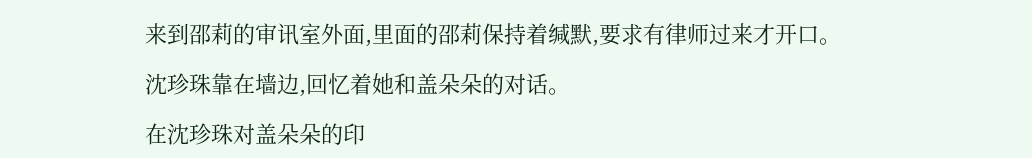来到邵莉的审讯室外面,里面的邵莉保持着缄默,要求有律师过来才开口。

沈珍珠靠在墙边,回忆着她和盖朵朵的对话。

在沈珍珠对盖朵朵的印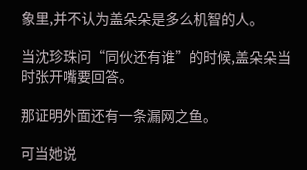象里,并不认为盖朵朵是多么机智的人。

当沈珍珠问“同伙还有谁”的时候,盖朵朵当时张开嘴要回答。

那证明外面还有一条漏网之鱼。

可当她说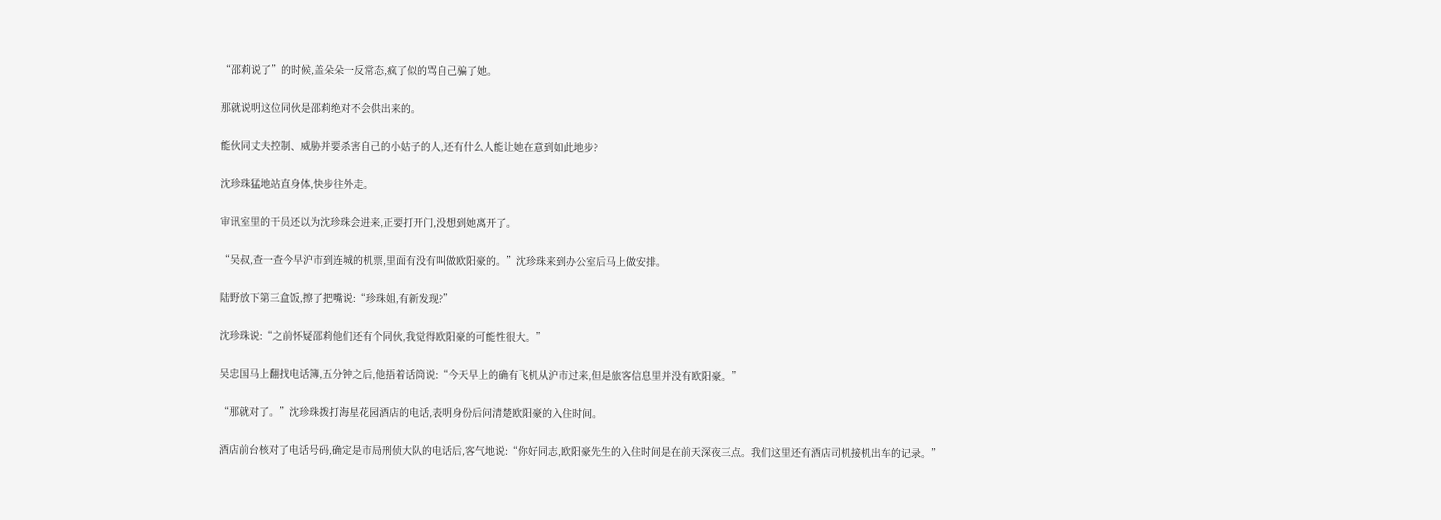“邵莉说了”的时候,盖朵朵一反常态,疯了似的骂自己骗了她。

那就说明这位同伙是邵莉绝对不会供出来的。

能伙同丈夫控制、威胁并要杀害自己的小姑子的人,还有什么人能让她在意到如此地步?

沈珍珠猛地站直身体,快步往外走。

审讯室里的干员还以为沈珍珠会进来,正要打开门,没想到她离开了。

“吴叔,查一查今早沪市到连城的机票,里面有没有叫做欧阳豪的。”沈珍珠来到办公室后马上做安排。

陆野放下第三盒饭,擦了把嘴说:“珍珠姐,有新发现?”

沈珍珠说:“之前怀疑邵莉他们还有个同伙,我觉得欧阳豪的可能性很大。”

吴忠国马上翻找电话簿,五分钟之后,他捂着话筒说:“今天早上的确有飞机从沪市过来,但是旅客信息里并没有欧阳豪。”

“那就对了。”沈珍珠拨打海星花园酒店的电话,表明身份后问清楚欧阳豪的入住时间。

酒店前台核对了电话号码,确定是市局刑侦大队的电话后,客气地说:“你好同志,欧阳豪先生的入住时间是在前天深夜三点。我们这里还有酒店司机接机出车的记录。”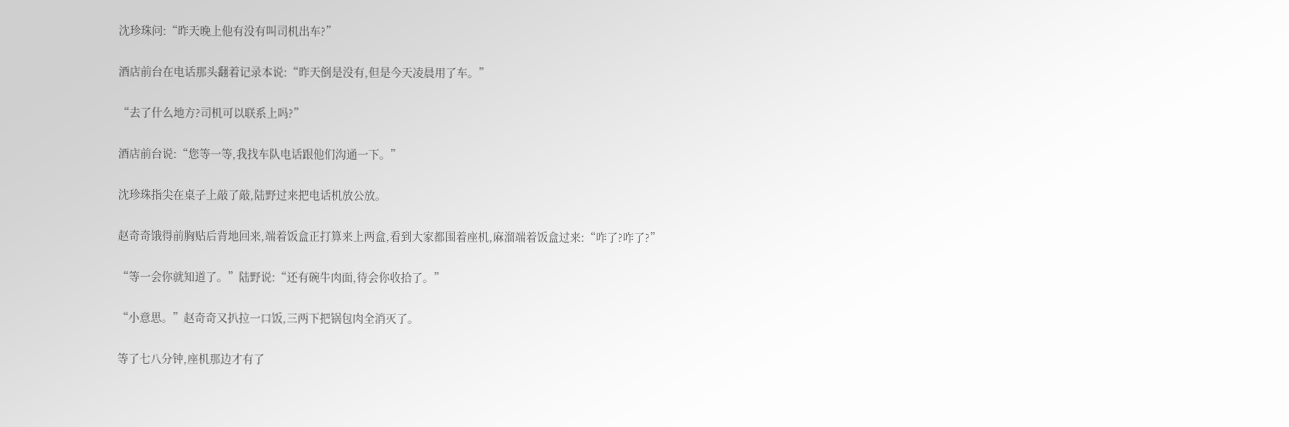沈珍珠问:“昨天晚上他有没有叫司机出车?”

酒店前台在电话那头翻着记录本说:“昨天倒是没有,但是今天凌晨用了车。”

“去了什么地方?司机可以联系上吗?”

酒店前台说:“您等一等,我找车队电话跟他们沟通一下。”

沈珍珠指尖在桌子上敲了敲,陆野过来把电话机放公放。

赵奇奇饿得前胸贴后背地回来,端着饭盒正打算来上两盒,看到大家都围着座机,麻溜端着饭盒过来:“咋了?咋了?”

“等一会你就知道了。”陆野说:“还有碗牛肉面,待会你收拾了。”

“小意思。”赵奇奇又扒拉一口饭,三两下把锅包肉全消灭了。

等了七八分钟,座机那边才有了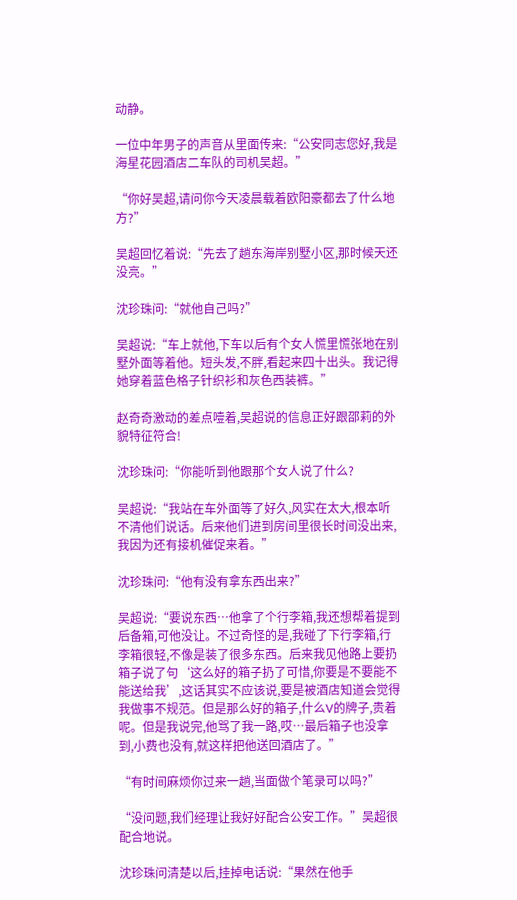动静。

一位中年男子的声音从里面传来:“公安同志您好,我是海星花园酒店二车队的司机吴超。”

“你好吴超,请问你今天凌晨载着欧阳豪都去了什么地方?”

吴超回忆着说:“先去了趟东海岸别墅小区,那时候天还没亮。”

沈珍珠问:“就他自己吗?”

吴超说:“车上就他,下车以后有个女人慌里慌张地在别墅外面等着他。短头发,不胖,看起来四十出头。我记得她穿着蓝色格子针织衫和灰色西装裤。”

赵奇奇激动的差点噎着,吴超说的信息正好跟邵莉的外貌特征符合!

沈珍珠问:“你能听到他跟那个女人说了什么?

吴超说:“我站在车外面等了好久,风实在太大,根本听不清他们说话。后来他们进到房间里很长时间没出来,我因为还有接机催促来着。”

沈珍珠问:“他有没有拿东西出来?”

吴超说:“要说东西…他拿了个行李箱,我还想帮着提到后备箱,可他没让。不过奇怪的是,我碰了下行李箱,行李箱很轻,不像是装了很多东西。后来我见他路上要扔箱子说了句‘这么好的箱子扔了可惜,你要是不要能不能送给我’,这话其实不应该说,要是被酒店知道会觉得我做事不规范。但是那么好的箱子,什么V的牌子,贵着呢。但是我说完,他骂了我一路,哎…最后箱子也没拿到,小费也没有,就这样把他送回酒店了。”

“有时间麻烦你过来一趟,当面做个笔录可以吗?”

“没问题,我们经理让我好好配合公安工作。”吴超很配合地说。

沈珍珠问清楚以后,挂掉电话说:“果然在他手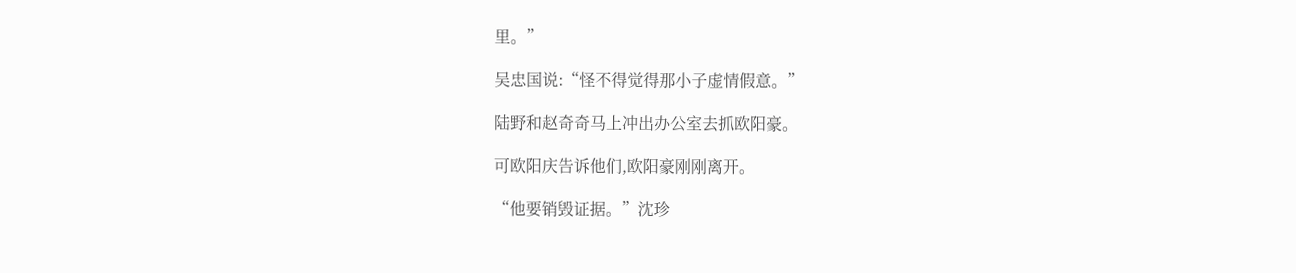里。”

吴忠国说:“怪不得觉得那小子虚情假意。”

陆野和赵奇奇马上冲出办公室去抓欧阳豪。

可欧阳庆告诉他们,欧阳豪刚刚离开。

“他要销毁证据。”沈珍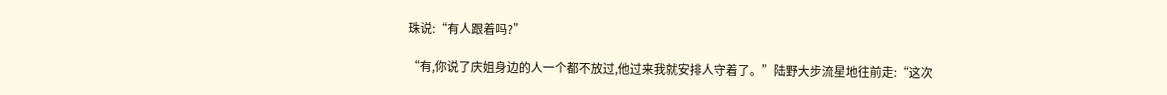珠说:“有人跟着吗?”

“有,你说了庆姐身边的人一个都不放过,他过来我就安排人守着了。”陆野大步流星地往前走:“这次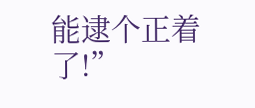能逮个正着了!”